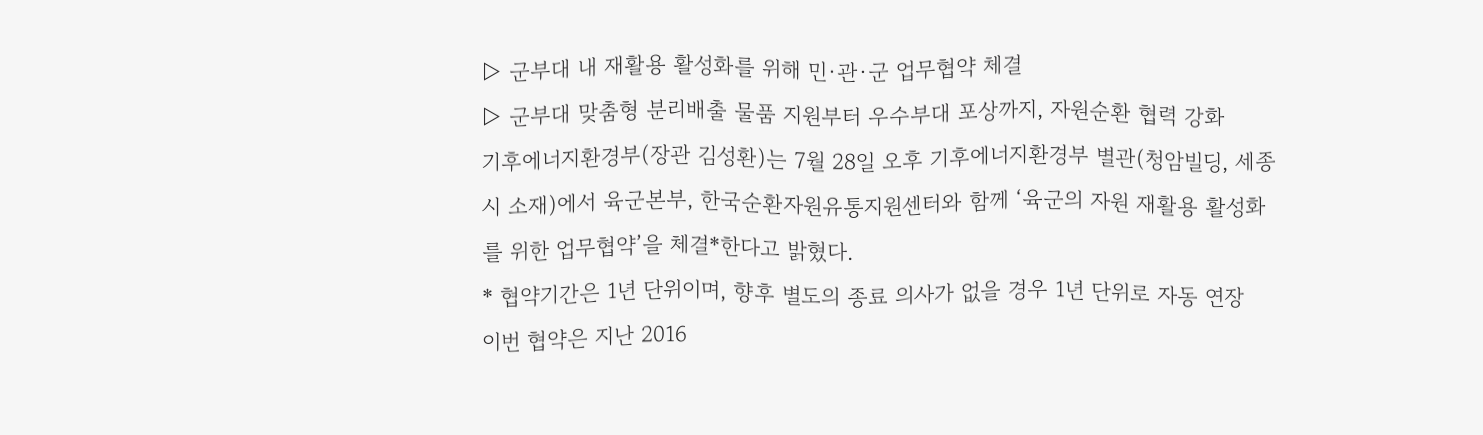▷ 군부대 내 재활용 활성화를 위해 민·관·군 업무협약 체결
▷ 군부대 맞춤형 분리배출 물품 지원부터 우수부대 포상까지, 자원순환 협력 강화
기후에너지환경부(장관 김성환)는 7월 28일 오후 기후에너지환경부 별관(청암빌딩, 세종시 소재)에서 육군본부, 한국순환자원유통지원센터와 함께 ‘육군의 자원 재활용 활성화를 위한 업무협약’을 체결*한다고 밝혔다.
* 협약기간은 1년 단위이며, 향후 별도의 종료 의사가 없을 경우 1년 단위로 자동 연장
이번 협약은 지난 2016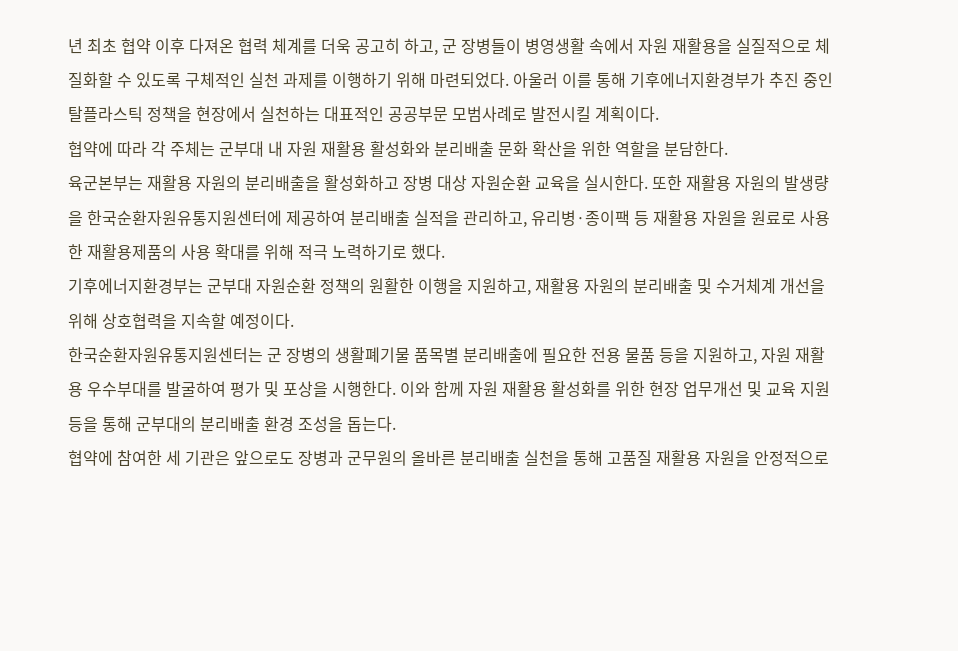년 최초 협약 이후 다져온 협력 체계를 더욱 공고히 하고, 군 장병들이 병영생활 속에서 자원 재활용을 실질적으로 체질화할 수 있도록 구체적인 실천 과제를 이행하기 위해 마련되었다. 아울러 이를 통해 기후에너지환경부가 추진 중인 탈플라스틱 정책을 현장에서 실천하는 대표적인 공공부문 모범사례로 발전시킬 계획이다.
협약에 따라 각 주체는 군부대 내 자원 재활용 활성화와 분리배출 문화 확산을 위한 역할을 분담한다.
육군본부는 재활용 자원의 분리배출을 활성화하고 장병 대상 자원순환 교육을 실시한다. 또한 재활용 자원의 발생량을 한국순환자원유통지원센터에 제공하여 분리배출 실적을 관리하고, 유리병·종이팩 등 재활용 자원을 원료로 사용한 재활용제품의 사용 확대를 위해 적극 노력하기로 했다.
기후에너지환경부는 군부대 자원순환 정책의 원활한 이행을 지원하고, 재활용 자원의 분리배출 및 수거체계 개선을 위해 상호협력을 지속할 예정이다.
한국순환자원유통지원센터는 군 장병의 생활폐기물 품목별 분리배출에 필요한 전용 물품 등을 지원하고, 자원 재활용 우수부대를 발굴하여 평가 및 포상을 시행한다. 이와 함께 자원 재활용 활성화를 위한 현장 업무개선 및 교육 지원 등을 통해 군부대의 분리배출 환경 조성을 돕는다.
협약에 참여한 세 기관은 앞으로도 장병과 군무원의 올바른 분리배출 실천을 통해 고품질 재활용 자원을 안정적으로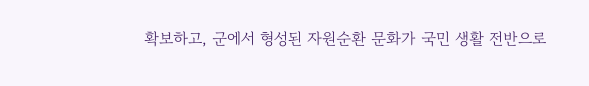확보하고, 군에서 형성된 자원순환 문화가 국민 생활 전반으로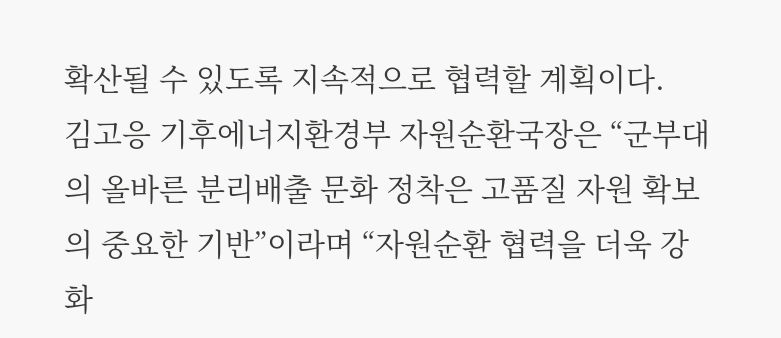확산될 수 있도록 지속적으로 협력할 계획이다.
김고응 기후에너지환경부 자원순환국장은 “군부대의 올바른 분리배출 문화 정착은 고품질 자원 확보의 중요한 기반”이라며 “자원순환 협력을 더욱 강화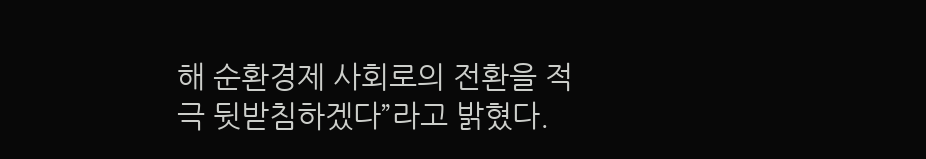해 순환경제 사회로의 전환을 적극 뒷받침하겠다”라고 밝혔다.